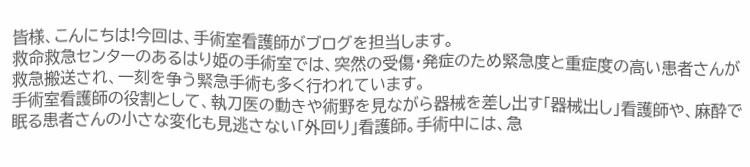皆様、こんにちは!今回は、手術室看護師がブログを担当します。
救命救急センターのあるはり姫の手術室では、突然の受傷・発症のため緊急度と重症度の高い患者さんが救急搬送され、一刻を争う緊急手術も多く行われています。
手術室看護師の役割として、執刀医の動きや術野を見ながら器械を差し出す「器械出し」看護師や、麻酔で眠る患者さんの小さな変化も見逃さない「外回り」看護師。手術中には、急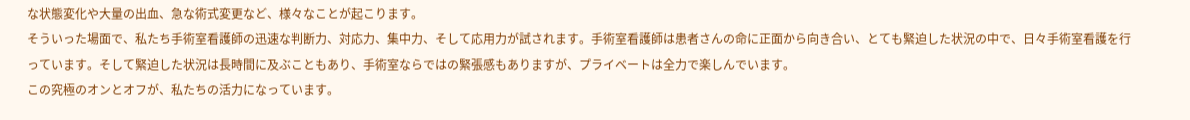な状態変化や大量の出血、急な術式変更など、様々なことが起こります。
そういった場面で、私たち手術室看護師の迅速な判断力、対応力、集中力、そして応用力が試されます。手術室看護師は患者さんの命に正面から向き合い、とても緊迫した状況の中で、日々手術室看護を行っています。そして緊迫した状況は長時間に及ぶこともあり、手術室ならではの緊張感もありますが、プライベートは全力で楽しんでいます。
この究極のオンとオフが、私たちの活力になっています。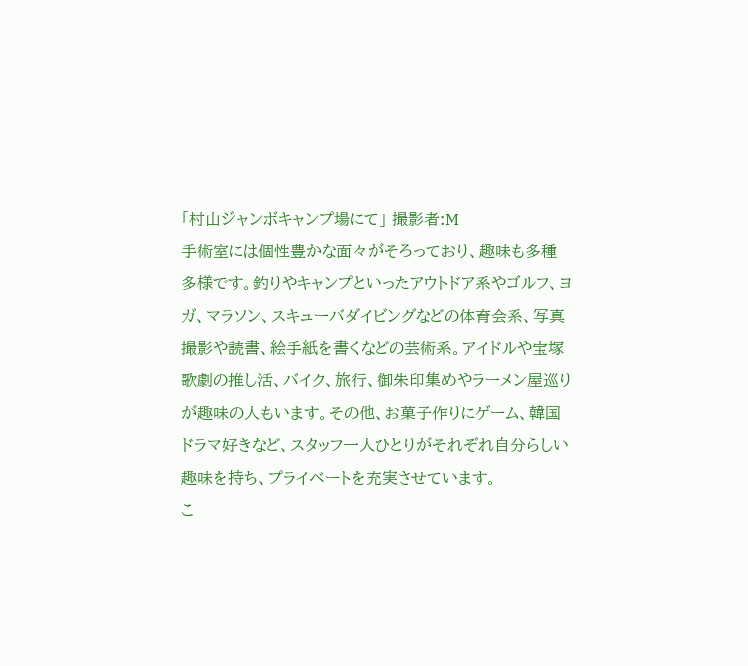「村山ジャンボキャンプ場にて」 撮影者:M
手術室には個性豊かな面々がそろっており、趣味も多種多様です。釣りやキャンプといったアウトドア系やゴルフ、ヨガ、マラソン、スキューバダイビングなどの体育会系、写真撮影や読書、絵手紙を書くなどの芸術系。アイドルや宝塚歌劇の推し活、バイク、旅行、御朱印集めやラーメン屋巡りが趣味の人もいます。その他、お菓子作りにゲーム、韓国ドラマ好きなど、スタッフ一人ひとりがそれぞれ自分らしい趣味を持ち、プライベートを充実させています。
こ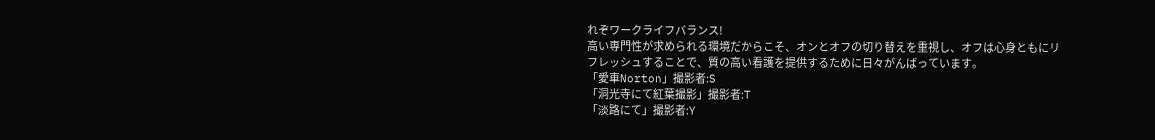れぞワークライフバランス!
高い専門性が求められる環境だからこそ、オンとオフの切り替えを重視し、オフは心身ともにリフレッシュすることで、質の高い看護を提供するために日々がんばっています。
「愛車Norton」撮影者:S
「洞光寺にて紅葉撮影」撮影者:T
「淡路にて」撮影者:Y